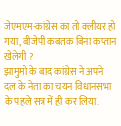जेएमएम-कांग्रेस का तो क्लीयर हो गया, बीजेपी कबतक बिना कप्तान खेलेगी ?
झामुमो के बाद कांग्रेस ने अपने दल के नेता का चयन विधानसभा के पहले सत्र में ही कर लिया.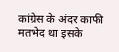कांग्रेस के अंदर काफी मतभेद था इसके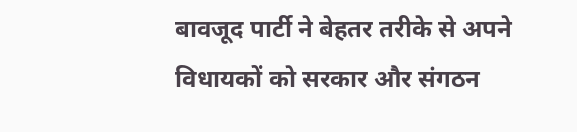बावजूद पार्टी ने बेहतर तरीके से अपने विधायकों को सरकार और संगठन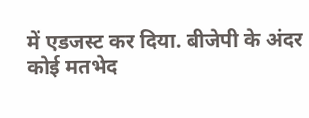में एडजस्ट कर दिया. बीजेपी के अंदर कोई मतभेद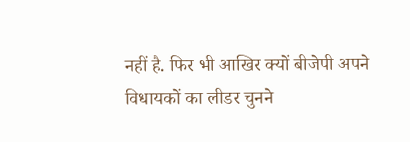नहीं है. फिर भी आखिर क्यों बीजेपी अपने विधायकों का लीडर चुनने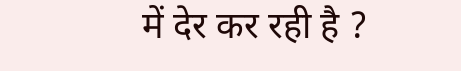में देर कर रही है ?